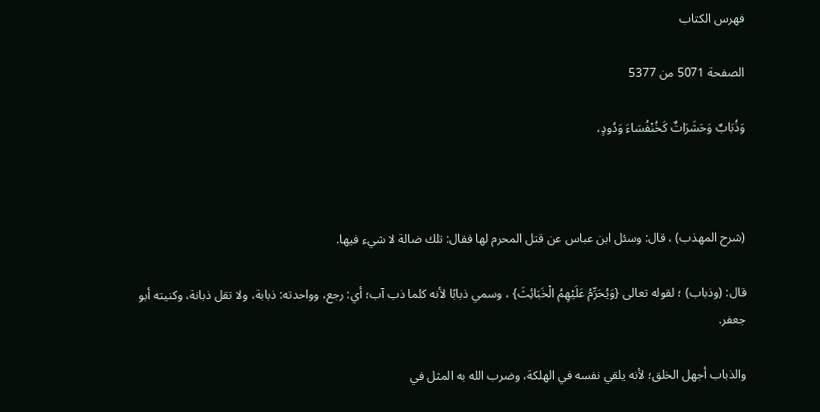فهرس الكتاب

الصفحة 5071 من 5377

وَذُبَابٌ وَحَشَرَاتٌ كَخُنْفُسَاءَ وَدُودٍ،



(شرح المهذب) ، قال: وسئل ابن عباس عن قتل المحرم لها فقال: تلك ضالة لا شيء فيها.

قال: (وذباب) ؛ لقوله تعالى {وَيُحَرِّمُ عَلَيْهِمُ الْخَبَائِثَ} ، وسمي ذبابًا لأنه كلما ذب آب؛ أي: رجع، وواحدته: ذبابة، ولا تقل ذبانة، وكنيته أبو جعفر.

والذباب أجهل الخلق؛ لأنه يلقي نفسه في الهلكة، وضرب الله به المثل في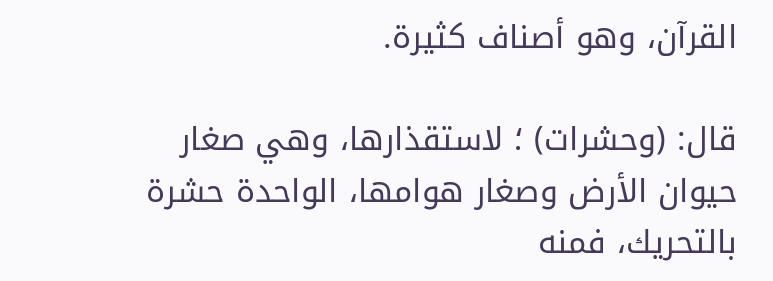القرآن، وهو أصناف كثيرة.

قال: (وحشرات) ؛ لاستقذارها، وهي صغار حيوان الأرض وصغار هوامها، الواحدة حشرة بالتحريك، فمنه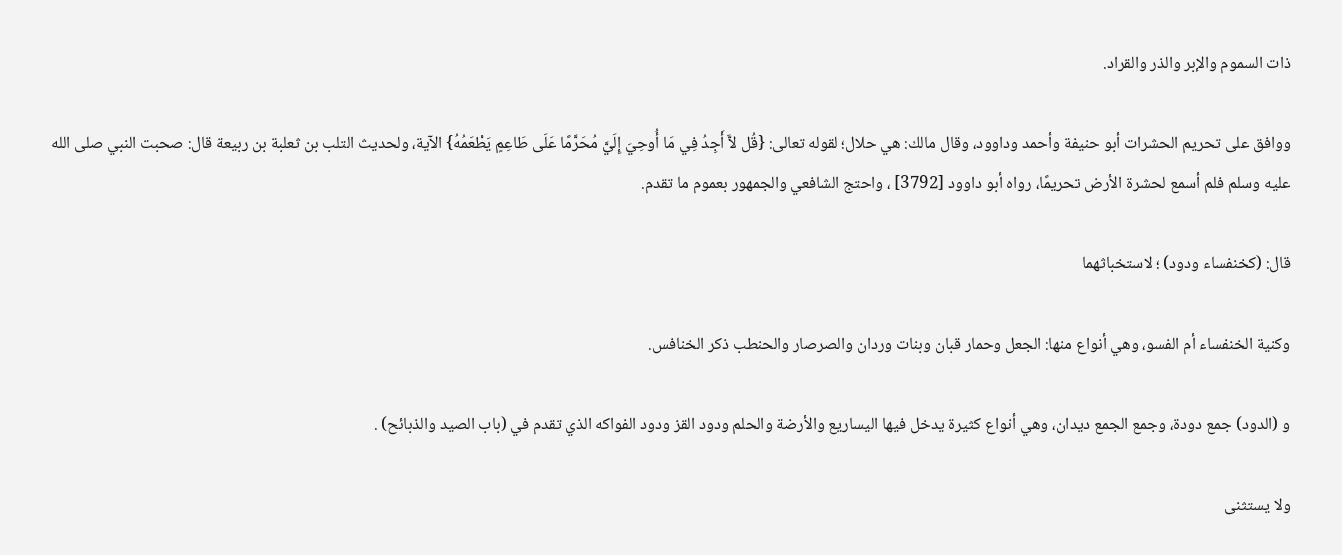ذات السموم والإبر والذر والقراد.

ووافق على تحريم الحشرات أبو حنيفة وأحمد وداوود، وقال مالك: هي حلال؛ لقوله تعالى: {قُل لاَّ أَجِدُ فِي مَا أُوحِيَ إِلَيَّ مُحَرَّمًا عَلَى طَاعِمٍ يَطْعَمُهُ} الآية، ولحديث التلب بن ثعلبة بن ربيعة قال: صحبت النبي صلى الله عليه وسلم فلم أسمع لحشرة الأرض تحريمًا، رواه أبو داوود [3792] ، واحتج الشافعي والجمهور بعموم ما تقدم.

قال: (كخنفساء ودود) ؛ لاستخباثهما

وكنية الخنفساء أم الفسو، وهي أنواع منها: الجعل وحمار قبان وبنات وردان والصرصار والحنطب ذكر الخنافس.

و (الدود) جمع دودة، وجمع الجمع ديدان، وهي أنواع كثيرة يدخل فيها اليساريع والأرضة والحلم ودود القز ودود الفواكه الذي تقدم في (باب الصيد والذبائح) .

ولا يستثنى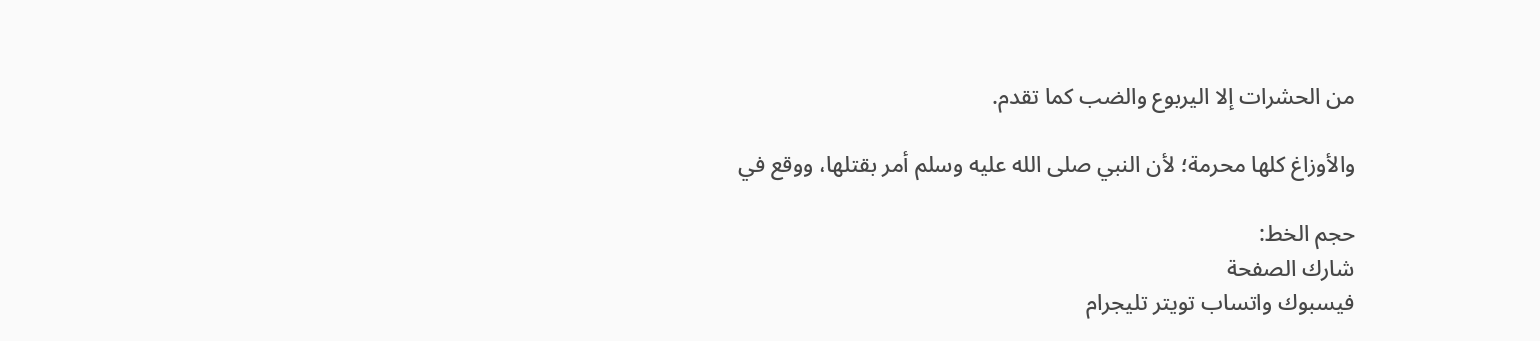من الحشرات إلا اليربوع والضب كما تقدم.

والأوزاغ كلها محرمة؛ لأن النبي صلى الله عليه وسلم أمر بقتلها، ووقع في

حجم الخط:
شارك الصفحة
فيسبوك واتساب تويتر تليجرام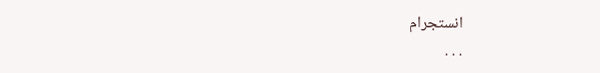انستجرام
. . .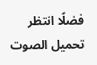فضلًا انتظر تحميل الصوت